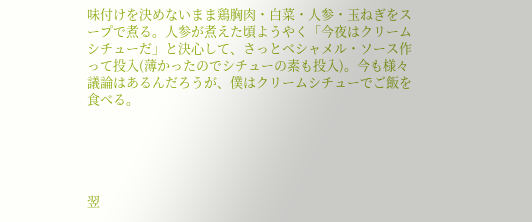味付けを決めないまま鶏胸肉・白菜・人参・玉ねぎをスープで煮る。人参が煮えた頃ようやく「今夜はクリームシチューだ」と決心して、さっとベシャメル・ソース作って投入(薄かったのでシチューの素も投入)。今も様々議論はあるんだろうが、僕はクリームシチューでご飯を食べる。





翌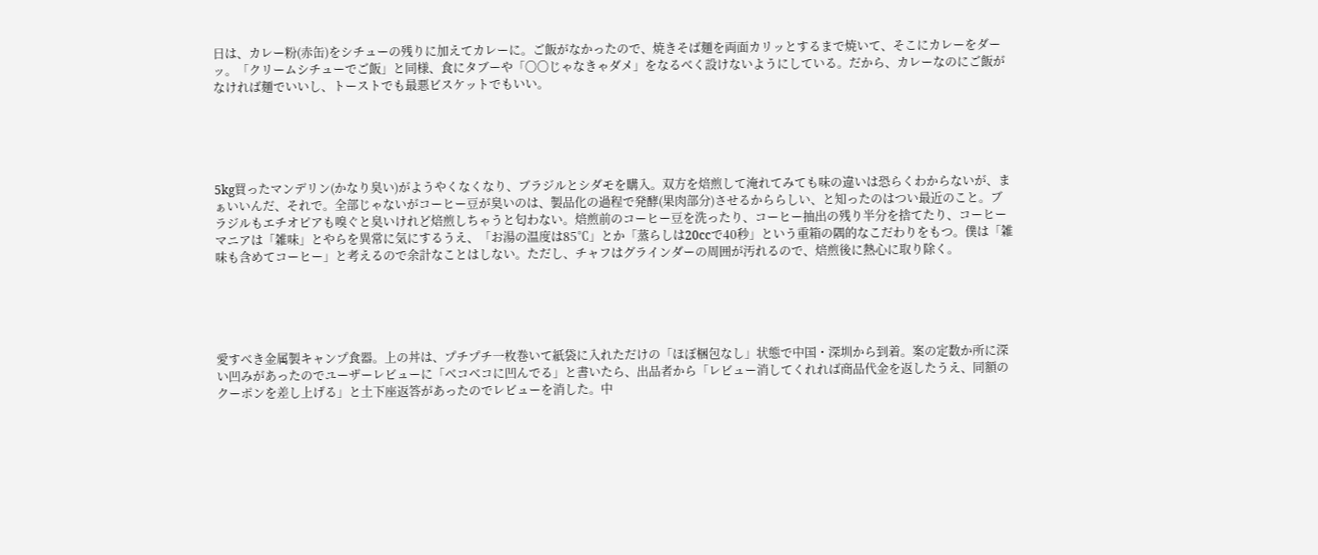日は、カレー粉(赤缶)をシチューの残りに加えてカレーに。ご飯がなかったので、焼きそば麺を両面カリッとするまで焼いて、そこにカレーをダーッ。「クリームシチューでご飯」と同様、食にタブーや「〇〇じゃなきゃダメ」をなるべく設けないようにしている。だから、カレーなのにご飯がなければ麺でいいし、トーストでも最悪ビスケットでもいい。





5kg買ったマンデリン(かなり臭い)がようやくなくなり、ブラジルとシダモを購入。双方を焙煎して淹れてみても味の違いは恐らくわからないが、まぁいいんだ、それで。全部じゃないがコーヒー豆が臭いのは、製品化の過程で発酵(果肉部分)させるかららしい、と知ったのはつい最近のこと。ブラジルもエチオピアも嗅ぐと臭いけれど焙煎しちゃうと匂わない。焙煎前のコーヒー豆を洗ったり、コーヒー抽出の残り半分を捨てたり、コーヒーマニアは「雑味」とやらを異常に気にするうえ、「お湯の温度は85℃」とか「蒸らしは20ccで40秒」という重箱の隅的なこだわりをもつ。僕は「雑味も含めてコーヒー」と考えるので余計なことはしない。ただし、チャフはグラインダーの周囲が汚れるので、焙煎後に熱心に取り除く。





愛すべき金属製キャンプ食器。上の丼は、プチプチ一枚巻いて紙袋に入れただけの「ほぼ梱包なし」状態で中国・深圳から到着。案の定数か所に深い凹みがあったのでユーザーレビューに「ベコベコに凹んでる」と書いたら、出品者から「レビュー消してくれれば商品代金を返したうえ、同額のクーポンを差し上げる」と土下座返答があったのでレビューを消した。中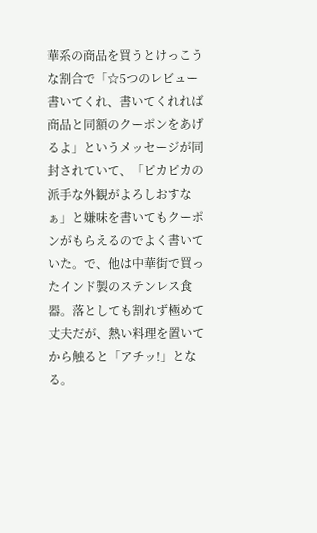華系の商品を買うとけっこうな割合で「☆5つのレビュー書いてくれ、書いてくれれば商品と同額のクーポンをあげるよ」というメッセージが同封されていて、「ピカピカの派手な外観がよろしおすなぁ」と嫌味を書いてもクーポンがもらえるのでよく書いていた。で、他は中華街で買ったインド製のステンレス食器。落としても割れず極めて丈夫だが、熱い料理を置いてから触ると「アチッ!」となる。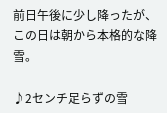前日午後に少し降ったが、この日は朝から本格的な降雪。

♪2センチ足らずの雪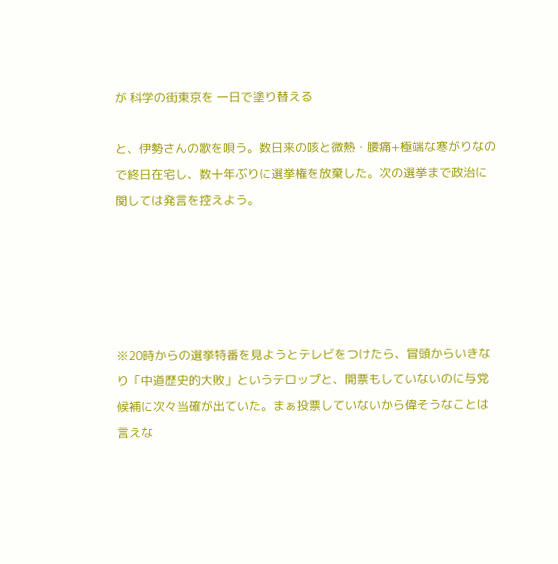が 科学の街東京を 一日で塗り替える

と、伊勢さんの歌を唄う。数日来の咳と微熱・腰痛+極端な寒がりなので終日在宅し、数十年ぶりに選挙権を放棄した。次の選挙まで政治に関しては発言を控えよう。





※20時からの選挙特番を見ようとテレビをつけたら、冒頭からいきなり「中道歴史的大敗」というテロップと、開票もしていないのに与党候補に次々当確が出ていた。まぁ投票していないから偉そうなことは言えな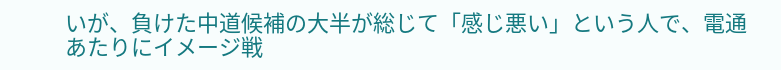いが、負けた中道候補の大半が総じて「感じ悪い」という人で、電通あたりにイメージ戦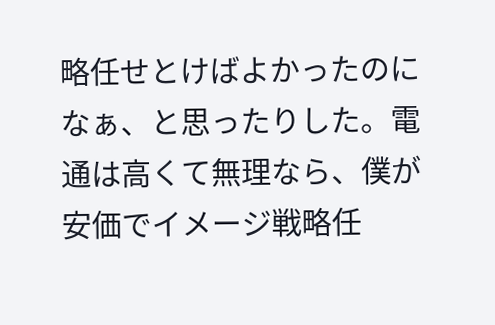略任せとけばよかったのになぁ、と思ったりした。電通は高くて無理なら、僕が安価でイメージ戦略任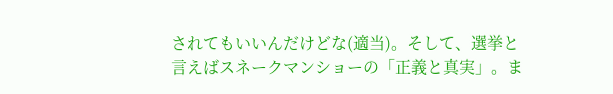されてもいいんだけどな(適当)。そして、選挙と言えばスネークマンショーの「正義と真実」。ま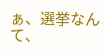ぁ、選挙なんて、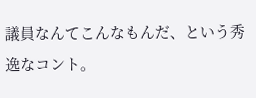議員なんてこんなもんだ、という秀逸なコント。